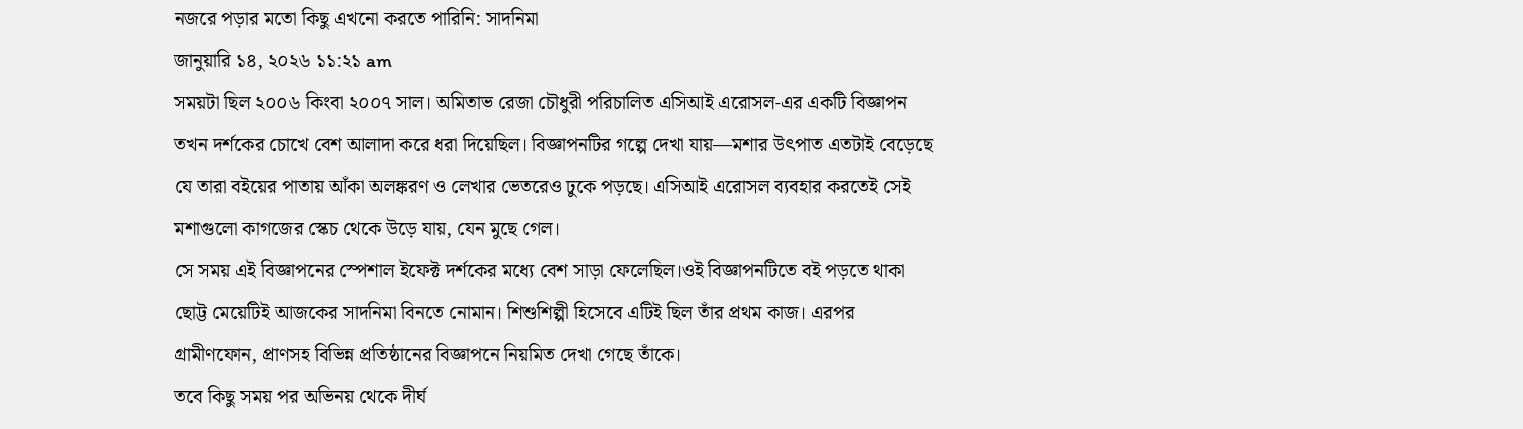নজরে পড়ার মতো কিছু এখনো করতে পারিনি: সাদনিমা
জানুয়ারি ১৪, ২০২৬ ১১:২১ am
সময়টা ছিল ২০০৬ কিংবা ২০০৭ সাল। অমিতাভ রেজা চৌধুরী পরিচালিত এসিআই এরোসল-এর একটি বিজ্ঞাপন তখন দর্শকের চোখে বেশ আলাদা করে ধরা দিয়েছিল। বিজ্ঞাপনটির গল্পে দেখা যায়—মশার উৎপাত এতটাই বেড়েছে যে তারা বইয়ের পাতায় আঁকা অলঙ্করণ ও লেখার ভেতরেও ঢুকে পড়ছে। এসিআই এরোসল ব্যবহার করতেই সেই মশাগুলো কাগজের স্কেচ থেকে উড়ে যায়, যেন মুছে গেল।
সে সময় এই বিজ্ঞাপনের স্পেশাল ইফেক্ট দর্শকের মধ্যে বেশ সাড়া ফেলেছিল।ওই বিজ্ঞাপনটিতে বই পড়তে থাকা ছোট্ট মেয়েটিই আজকের সাদনিমা বিনতে নোমান। শিশুশিল্পী হিসেবে এটিই ছিল তাঁর প্রথম কাজ। এরপর গ্রামীণফোন, প্রাণসহ বিভিন্ন প্রতিষ্ঠানের বিজ্ঞাপনে নিয়মিত দেখা গেছে তাঁকে।
তবে কিছু সময় পর অভিনয় থেকে দীর্ঘ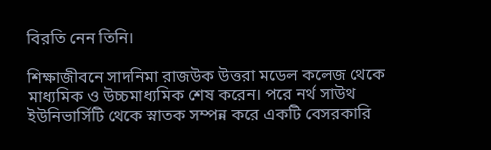বিরতি নেন তিনি।

শিক্ষাজীবনে সাদনিমা রাজউক উত্তরা মডেল কলেজ থেকে মাধ্যমিক ও উচ্চমাধ্যমিক শেষ করেন। পরে নর্থ সাউথ ইউনিভার্সিটি থেকে স্নাতক সম্পন্ন করে একটি বেসরকারি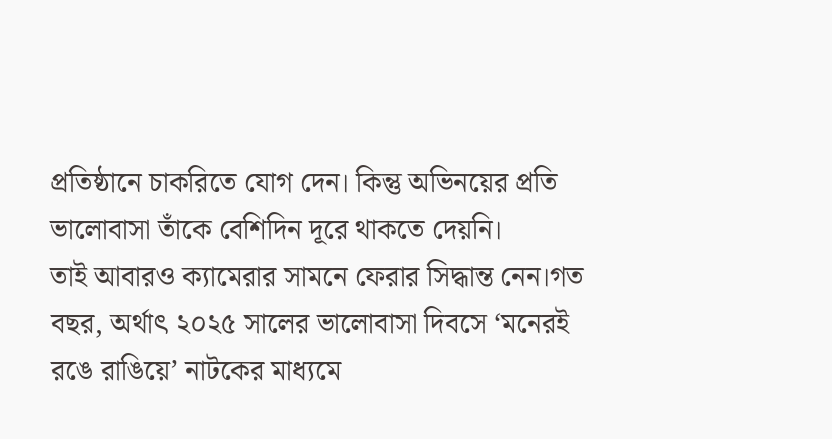প্রতিষ্ঠানে চাকরিতে যোগ দেন। কিন্তু অভিনয়ের প্রতি ভালোবাসা তাঁকে বেশিদিন দূরে থাকতে দেয়নি।
তাই আবারও ক্যামেরার সামনে ফেরার সিদ্ধান্ত নেন।গত বছর, অর্থাৎ ২০২৫ সালের ভালোবাসা দিবসে ‘মনেরই রঙে রাঙিয়ে’ নাটকের মাধ্যমে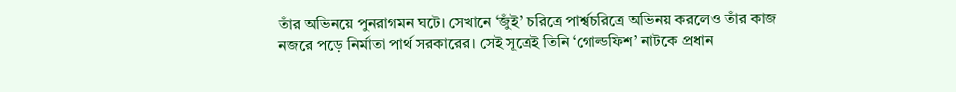তাঁর অভিনয়ে পুনরাগমন ঘটে। সেখানে ‘জুঁই’ চরিত্রে পার্শ্বচরিত্রে অভিনয় করলেও তাঁর কাজ নজরে পড়ে নির্মাতা পার্থ সরকারের। সেই সূত্রেই তিনি ‘গোল্ডফিশ’ নাটকে প্রধান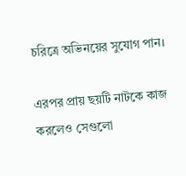চরিত্রে অভিনয়ের সুযোগ পান।

এরপর প্রায় ছয়টি নাটকে কাজ করলেও সেগুলো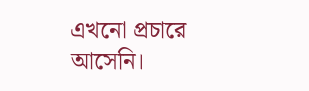এখনো প্রচারে আসেনি।